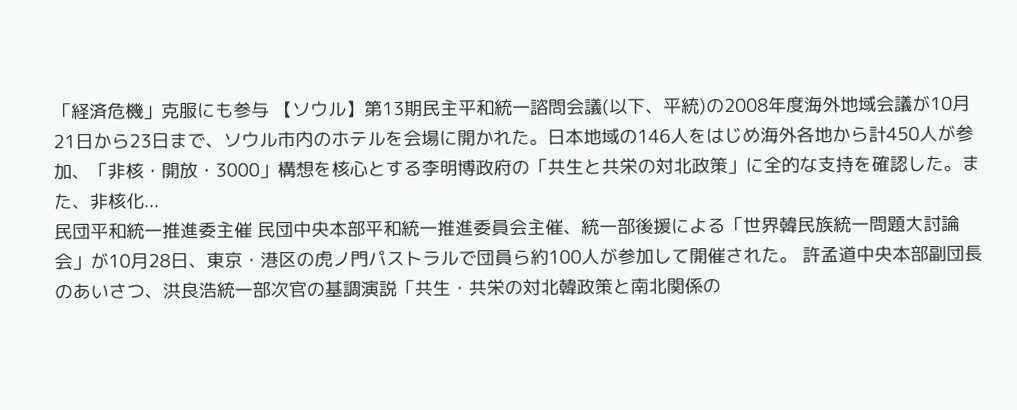「経済危機」克服にも参与 【ソウル】第13期民主平和統一諮問会議(以下、平統)の2008年度海外地域会議が10月21日から23日まで、ソウル市内のホテルを会場に開かれた。日本地域の146人をはじめ海外各地から計450人が参加、「非核・開放・3000」構想を核心とする李明博政府の「共生と共栄の対北政策」に全的な支持を確認した。また、非核化...
民団平和統一推進委主催 民団中央本部平和統一推進委員会主催、統一部後援による「世界韓民族統一問題大討論会」が10月28日、東京・港区の虎ノ門パストラルで団員ら約100人が参加して開催された。 許孟道中央本部副団長のあいさつ、洪良浩統一部次官の基調演説「共生・共栄の対北韓政策と南北関係の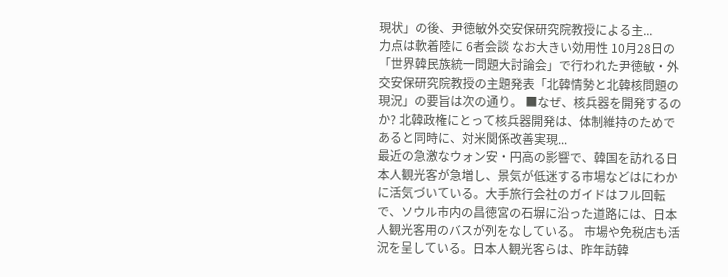現状」の後、尹徳敏外交安保研究院教授による主...
力点は軟着陸に 6者会談 なお大きい効用性 10月28日の「世界韓民族統一問題大討論会」で行われた尹徳敏・外交安保研究院教授の主題発表「北韓情勢と北韓核問題の現況」の要旨は次の通り。 ■なぜ、核兵器を開発するのか? 北韓政権にとって核兵器開発は、体制維持のためであると同時に、対米関係改善実現...
最近の急激なウォン安・円高の影響で、韓国を訪れる日本人観光客が急増し、景気が低迷する市場などはにわかに活気づいている。大手旅行会社のガイドはフル回転で、ソウル市内の昌徳宮の石塀に沿った道路には、日本人観光客用のバスが列をなしている。 市場や免税店も活況を呈している。日本人観光客らは、昨年訪韓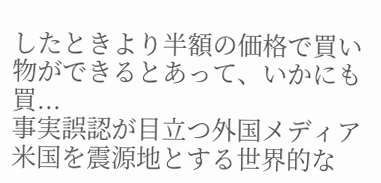したときより半額の価格で買い物ができるとあって、いかにも買...
事実誤認が目立つ外国メディア 米国を震源地とする世界的な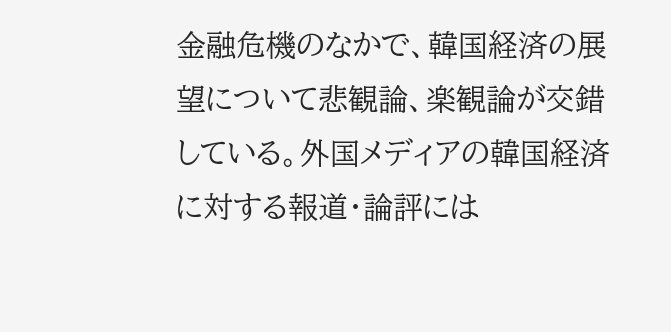金融危機のなかで、韓国経済の展望について悲観論、楽観論が交錯している。外国メディアの韓国経済に対する報道・論評には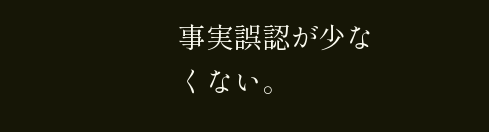事実誤認が少なくない。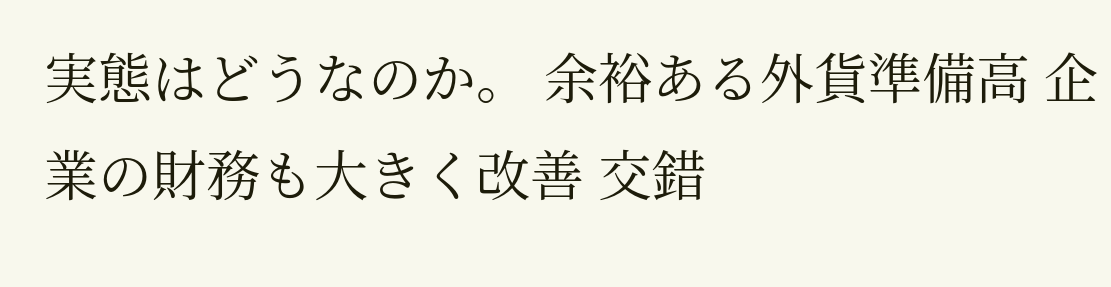実態はどうなのか。 余裕ある外貨準備高 企業の財務も大きく改善 交錯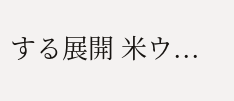する展開 米ウ...